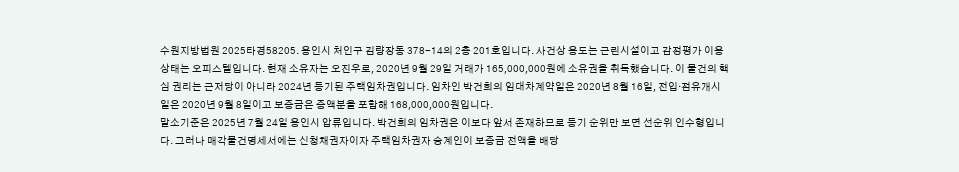수원지방법원 2025타경58205. 용인시 처인구 김량장동 378-14의 2층 201호입니다. 사건상 용도는 근린시설이고 감정평가 이용상태는 오피스텔입니다. 현재 소유자는 오진우로, 2020년 9월 29일 거래가 165,000,000원에 소유권을 취득했습니다. 이 물건의 핵심 권리는 근저당이 아니라 2024년 등기된 주택임차권입니다. 임차인 박건희의 임대차계약일은 2020년 8월 16일, 전입·점유개시일은 2020년 9월 8일이고 보증금은 증액분을 포함해 168,000,000원입니다.
말소기준은 2025년 7월 24일 용인시 압류입니다. 박건희의 임차권은 이보다 앞서 존재하므로 등기 순위만 보면 선순위 인수형입니다. 그러나 매각물건명세서에는 신청채권자이자 주택임차권자 승계인이 보증금 전액을 배당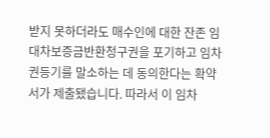받지 못하더라도 매수인에 대한 잔존 임대차보증금반환청구권을 포기하고 임차권등기를 말소하는 데 동의한다는 확약서가 제출됐습니다. 따라서 이 임차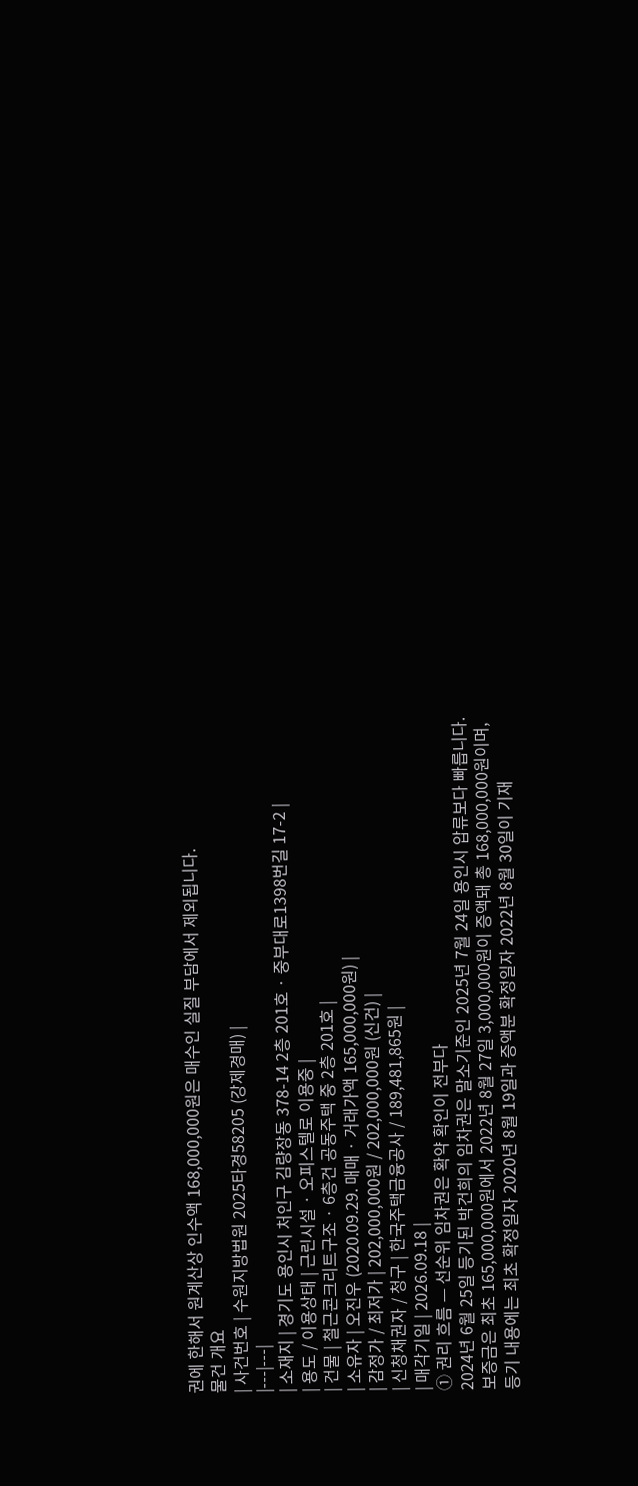권에 한해서 원계산상 인수액 168,000,000원은 매수인 실질 부담에서 제외됩니다.
물건 개요
| 사건번호 | 수원지방법원 2025타경58205 (강제경매) |
|---|---|
| 소재지 | 경기도 용인시 처인구 김량장동 378-14 2층 201호 · 중부대로1398번길 17-2 |
| 용도 / 이용상태 | 근린시설 · 오피스텔로 이용중 |
| 건물 | 철근콘크리트구조 · 6층건 공동주택 중 2층 201호 |
| 소유자 | 오진우 (2020.09.29. 매매 · 거래가액 165,000,000원) |
| 감정가 / 최저가 | 202,000,000원 / 202,000,000원 (신건) |
| 신청채권자 / 청구 | 한국주택금융공사 / 189,481,865원 |
| 매각기일 | 2026.09.18 |
① 권리 흐름 — 선순위 임차권은 확약 확인이 전부다
2024년 6월 25일 등기된 박건희의 임차권은 말소기준인 2025년 7월 24일 용인시 압류보다 빠릅니다. 보증금은 최초 165,000,000원에서 2022년 8월 27일 3,000,000원이 증액돼 총 168,000,000원이며, 등기 내용에는 최초 확정일자 2020년 8월 19일과 증액분 확정일자 2022년 8월 30일이 기재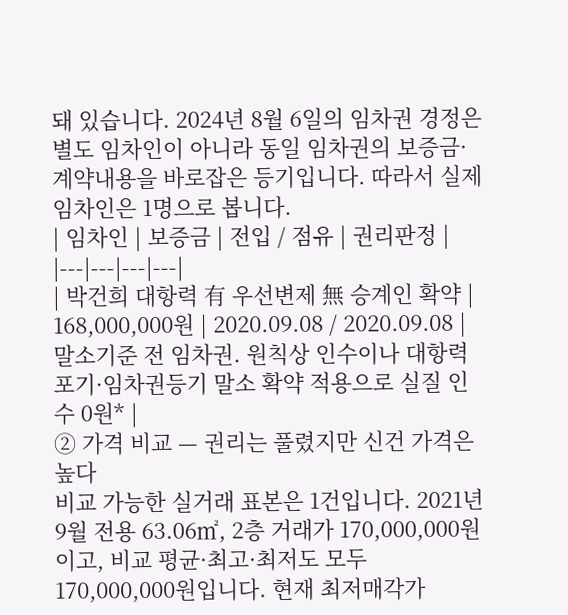돼 있습니다. 2024년 8월 6일의 임차권 경정은 별도 임차인이 아니라 동일 임차권의 보증금·계약내용을 바로잡은 등기입니다. 따라서 실제 임차인은 1명으로 봅니다.
| 임차인 | 보증금 | 전입 / 점유 | 권리판정 |
|---|---|---|---|
| 박건희 대항력 有 우선변제 無 승계인 확약 | 168,000,000원 | 2020.09.08 / 2020.09.08 | 말소기준 전 임차권. 원칙상 인수이나 대항력 포기·임차권등기 말소 확약 적용으로 실질 인수 0원* |
② 가격 비교 — 권리는 풀렸지만 신건 가격은 높다
비교 가능한 실거래 표본은 1건입니다. 2021년 9월 전용 63.06㎡, 2층 거래가 170,000,000원이고, 비교 평균·최고·최저도 모두 170,000,000원입니다. 현재 최저매각가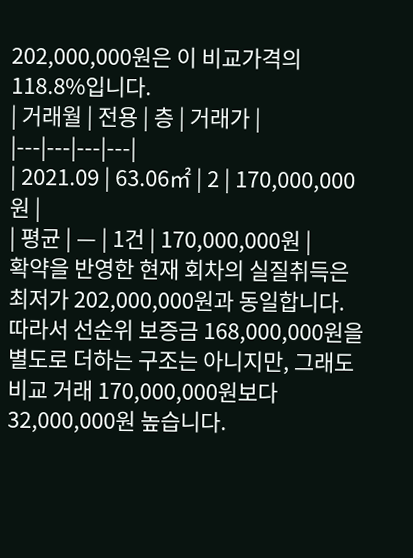202,000,000원은 이 비교가격의 118.8%입니다.
| 거래월 | 전용 | 층 | 거래가 |
|---|---|---|---|
| 2021.09 | 63.06㎡ | 2 | 170,000,000원 |
| 평균 | — | 1건 | 170,000,000원 |
확약을 반영한 현재 회차의 실질취득은 최저가 202,000,000원과 동일합니다. 따라서 선순위 보증금 168,000,000원을 별도로 더하는 구조는 아니지만, 그래도 비교 거래 170,000,000원보다 32,000,000원 높습니다.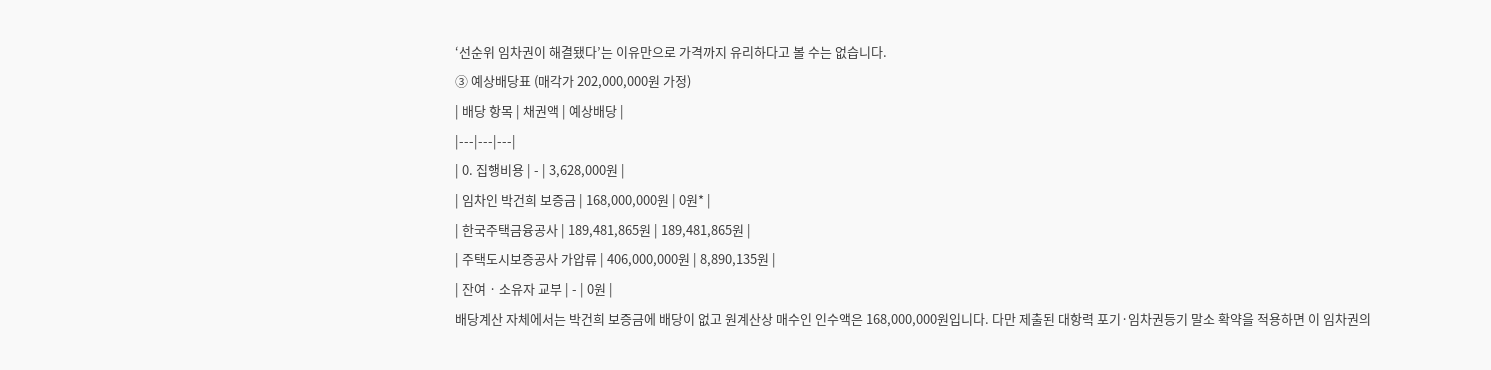‘선순위 임차권이 해결됐다’는 이유만으로 가격까지 유리하다고 볼 수는 없습니다.
③ 예상배당표 (매각가 202,000,000원 가정)
| 배당 항목 | 채권액 | 예상배당 |
|---|---|---|
| 0. 집행비용 | - | 3,628,000원 |
| 임차인 박건희 보증금 | 168,000,000원 | 0원* |
| 한국주택금융공사 | 189,481,865원 | 189,481,865원 |
| 주택도시보증공사 가압류 | 406,000,000원 | 8,890,135원 |
| 잔여 · 소유자 교부 | - | 0원 |
배당계산 자체에서는 박건희 보증금에 배당이 없고 원계산상 매수인 인수액은 168,000,000원입니다. 다만 제출된 대항력 포기·임차권등기 말소 확약을 적용하면 이 임차권의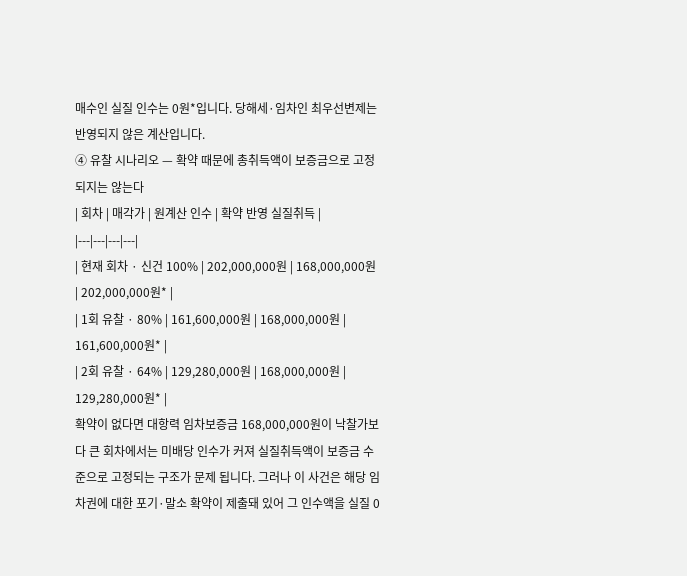매수인 실질 인수는 0원*입니다. 당해세·임차인 최우선변제는 반영되지 않은 계산입니다.
④ 유찰 시나리오 — 확약 때문에 총취득액이 보증금으로 고정되지는 않는다
| 회차 | 매각가 | 원계산 인수 | 확약 반영 실질취득 |
|---|---|---|---|
| 현재 회차 · 신건 100% | 202,000,000원 | 168,000,000원 | 202,000,000원* |
| 1회 유찰 · 80% | 161,600,000원 | 168,000,000원 | 161,600,000원* |
| 2회 유찰 · 64% | 129,280,000원 | 168,000,000원 | 129,280,000원* |
확약이 없다면 대항력 임차보증금 168,000,000원이 낙찰가보다 큰 회차에서는 미배당 인수가 커져 실질취득액이 보증금 수준으로 고정되는 구조가 문제 됩니다. 그러나 이 사건은 해당 임차권에 대한 포기·말소 확약이 제출돼 있어 그 인수액을 실질 0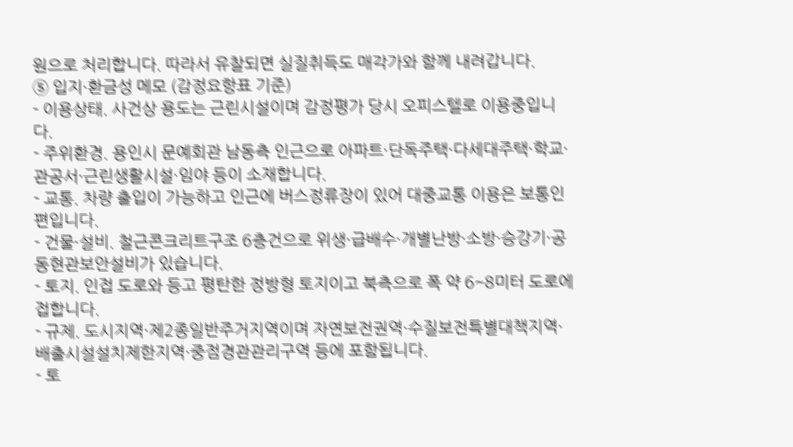원으로 처리합니다. 따라서 유찰되면 실질취득도 매각가와 함께 내려갑니다.
⑤ 입지·환금성 메모 (감정요항표 기준)
- 이용상태. 사건상 용도는 근린시설이며 감정평가 당시 오피스텔로 이용중입니다.
- 주위환경. 용인시 문예회관 남동측 인근으로 아파트·단독주택·다세대주택·학교·관공서·근린생활시설·임야 등이 소재합니다.
- 교통. 차량 출입이 가능하고 인근에 버스정류장이 있어 대중교통 이용은 보통인 편입니다.
- 건물·설비. 철근콘크리트구조 6층건으로 위생·급배수·개별난방·소방·승강기·공동현관보안설비가 있습니다.
- 토지. 인접 도로와 등고 평탄한 정방형 토지이고 북측으로 폭 약 6~8미터 도로에 접합니다.
- 규제. 도시지역·제2종일반주거지역이며 자연보전권역·수질보전특별대책지역·배출시설설치제한지역·중점경관관리구역 등에 포함됩니다.
- 토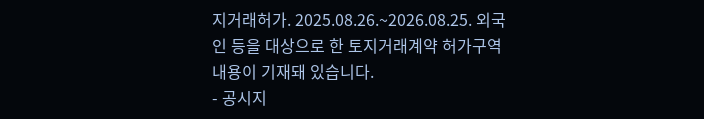지거래허가. 2025.08.26.~2026.08.25. 외국인 등을 대상으로 한 토지거래계약 허가구역 내용이 기재돼 있습니다.
- 공시지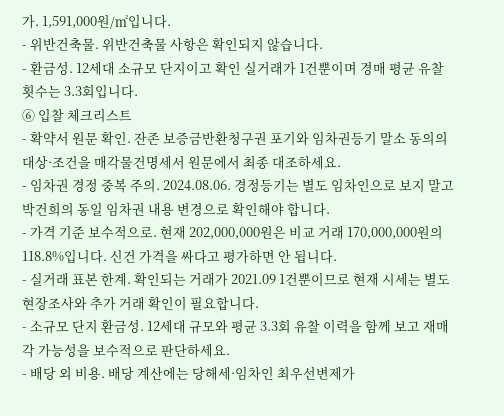가. 1,591,000원/㎡입니다.
- 위반건축물. 위반건축물 사항은 확인되지 않습니다.
- 환금성. 12세대 소규모 단지이고 확인 실거래가 1건뿐이며 경매 평균 유찰 횟수는 3.3회입니다.
⑥ 입찰 체크리스트
- 확약서 원문 확인. 잔존 보증금반환청구권 포기와 임차권등기 말소 동의의 대상·조건을 매각물건명세서 원문에서 최종 대조하세요.
- 임차권 경정 중복 주의. 2024.08.06. 경정등기는 별도 임차인으로 보지 말고 박건희의 동일 임차권 내용 변경으로 확인해야 합니다.
- 가격 기준 보수적으로. 현재 202,000,000원은 비교 거래 170,000,000원의 118.8%입니다. 신건 가격을 싸다고 평가하면 안 됩니다.
- 실거래 표본 한계. 확인되는 거래가 2021.09 1건뿐이므로 현재 시세는 별도 현장조사와 추가 거래 확인이 필요합니다.
- 소규모 단지 환금성. 12세대 규모와 평균 3.3회 유찰 이력을 함께 보고 재매각 가능성을 보수적으로 판단하세요.
- 배당 외 비용. 배당 계산에는 당해세·임차인 최우선변제가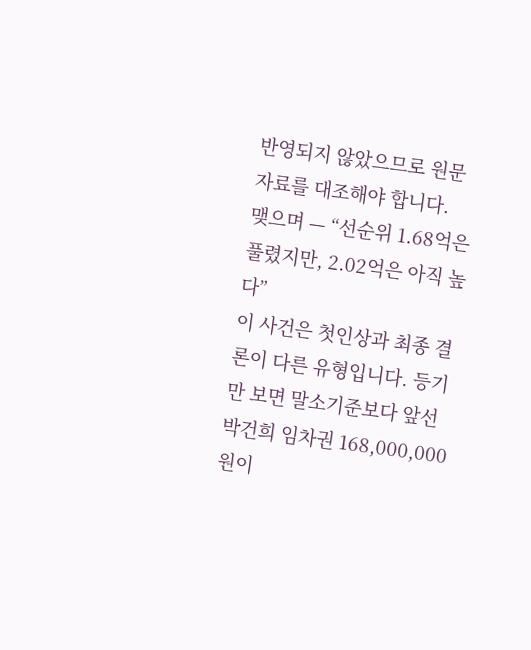반영되지 않았으므로 원문 자료를 대조해야 합니다.
맺으며 — “선순위 1.68억은 풀렸지만, 2.02억은 아직 높다”
이 사건은 첫인상과 최종 결론이 다른 유형입니다. 등기만 보면 말소기준보다 앞선 박건희 임차권 168,000,000원이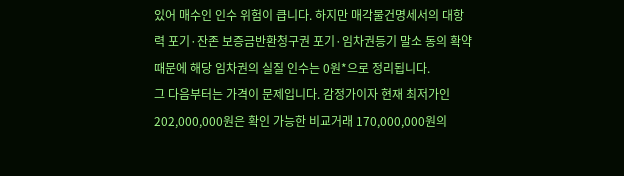있어 매수인 인수 위험이 큽니다. 하지만 매각물건명세서의 대항력 포기·잔존 보증금반환청구권 포기·임차권등기 말소 동의 확약 때문에 해당 임차권의 실질 인수는 0원*으로 정리됩니다.
그 다음부터는 가격이 문제입니다. 감정가이자 현재 최저가인 202,000,000원은 확인 가능한 비교거래 170,000,000원의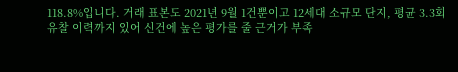118.8%입니다. 거래 표본도 2021년 9월 1건뿐이고 12세대 소규모 단지, 평균 3.3회 유찰 이력까지 있어 신건에 높은 평가를 줄 근거가 부족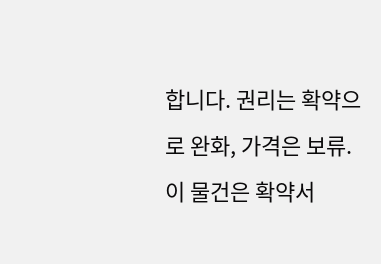합니다. 권리는 확약으로 완화, 가격은 보류. 이 물건은 확약서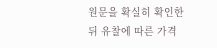원문을 확실히 확인한 뒤 유찰에 따른 가격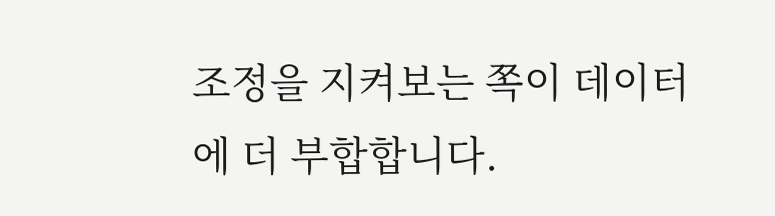조정을 지켜보는 쪽이 데이터에 더 부합합니다.